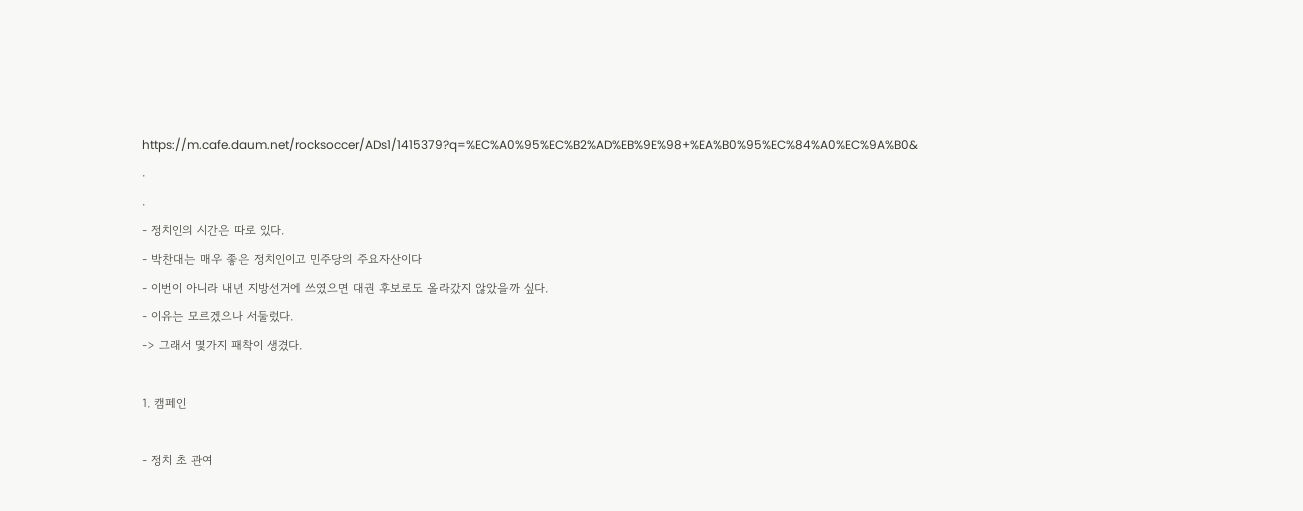https://m.cafe.daum.net/rocksoccer/ADs1/1415379?q=%EC%A0%95%EC%B2%AD%EB%9E%98+%EA%B0%95%EC%84%A0%EC%9A%B0&
.
.
- 정치인의 시간은 따로 있다.
- 박찬대는 매우 좋은 정치인이고 민주당의 주요자산이다
- 이번이 아니라 내년 지방선거에 쓰였으면 대권 후보로도 올라갔지 않았을까 싶다.
- 이유는 모르겠으나 서둘렀다.
-> 그래서 몇가지 패착이 생겼다.

1. 캠페인

- 정치 초 관여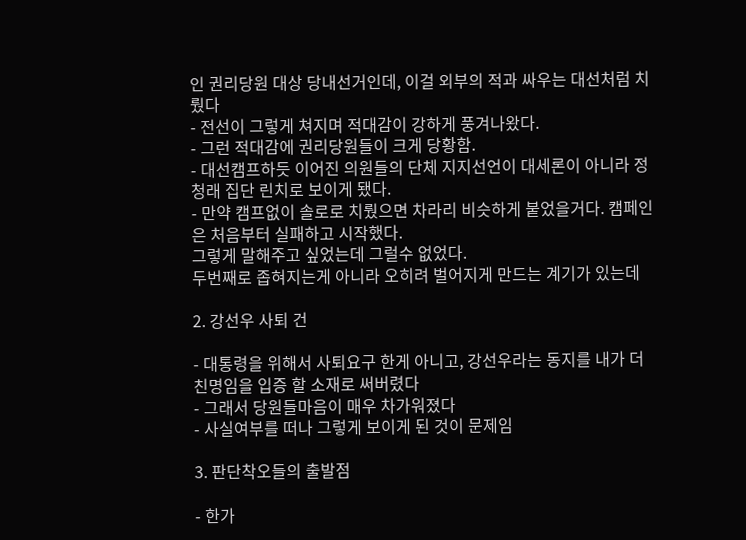인 권리당원 대상 당내선거인데, 이걸 외부의 적과 싸우는 대선처럼 치뤘다
- 전선이 그렇게 쳐지며 적대감이 강하게 풍겨나왔다.
- 그런 적대감에 권리당원들이 크게 당황함.
- 대선캠프하듯 이어진 의원들의 단체 지지선언이 대세론이 아니라 정청래 집단 린치로 보이게 됐다.
- 만약 캠프없이 솔로로 치뤘으면 차라리 비슷하게 붙었을거다. 캠페인은 처음부터 실패하고 시작했다.
그렇게 말해주고 싶었는데 그럴수 없었다.
두번째로 좁혀지는게 아니라 오히려 벌어지게 만드는 계기가 있는데

2. 강선우 사퇴 건

- 대통령을 위해서 사퇴요구 한게 아니고, 강선우라는 동지를 내가 더 친명임을 입증 할 소재로 써버렸다
- 그래서 당원들마음이 매우 차가워졌다
- 사실여부를 떠나 그렇게 보이게 된 것이 문제임

3. 판단착오들의 출발점

- 한가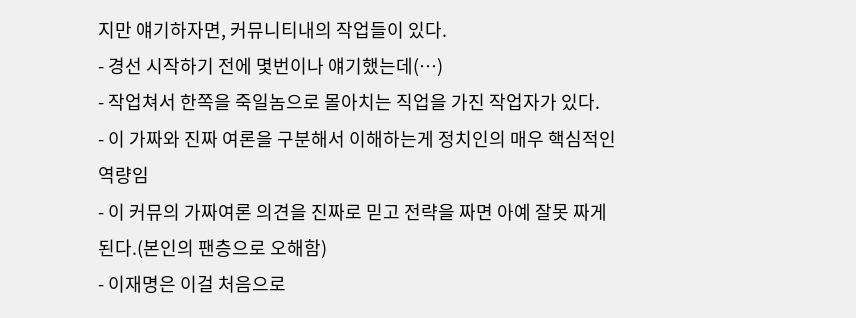지만 얘기하자면, 커뮤니티내의 작업들이 있다.
- 경선 시작하기 전에 몇번이나 얘기했는데(…)
- 작업쳐서 한쪽을 죽일놈으로 몰아치는 직업을 가진 작업자가 있다.
- 이 가짜와 진짜 여론을 구분해서 이해하는게 정치인의 매우 핵심적인 역량임
- 이 커뮤의 가짜여론 의견을 진짜로 믿고 전략을 짜면 아예 잘못 짜게 된다.(본인의 팬층으로 오해함)
- 이재명은 이걸 처음으로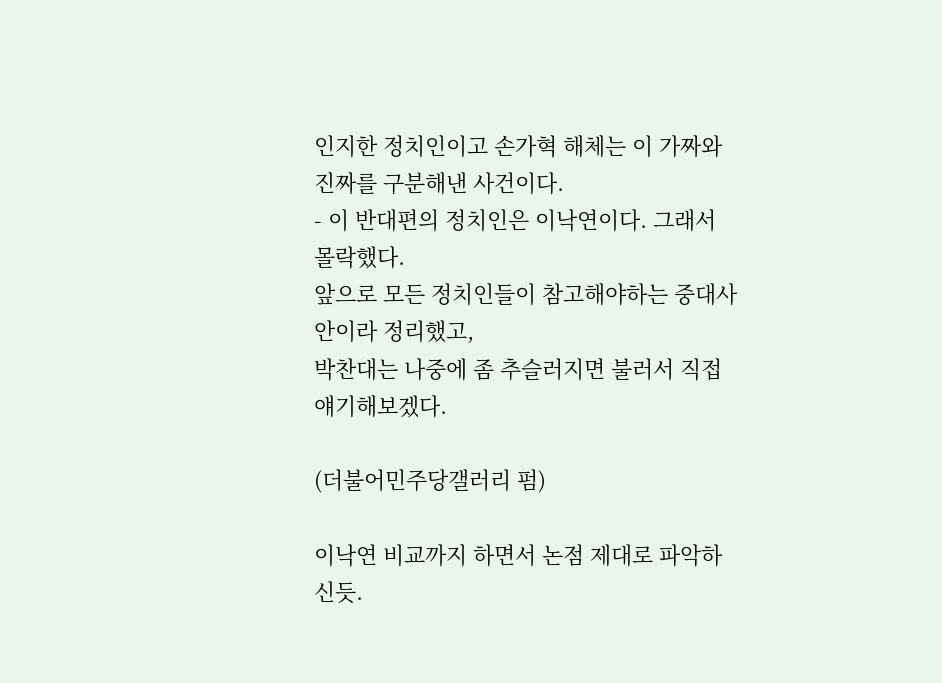인지한 정치인이고 손가혁 해체는 이 가짜와 진짜를 구분해낸 사건이다.
- 이 반대편의 정치인은 이낙연이다. 그래서 몰락했다.
앞으로 모든 정치인들이 참고해야하는 중대사안이라 정리했고,
박찬대는 나중에 좀 추슬러지면 불러서 직접 얘기해보겠다.

(더불어민주당갤러리 펌)

이낙연 비교까지 하면서 논점 제대로 파악하신듯.